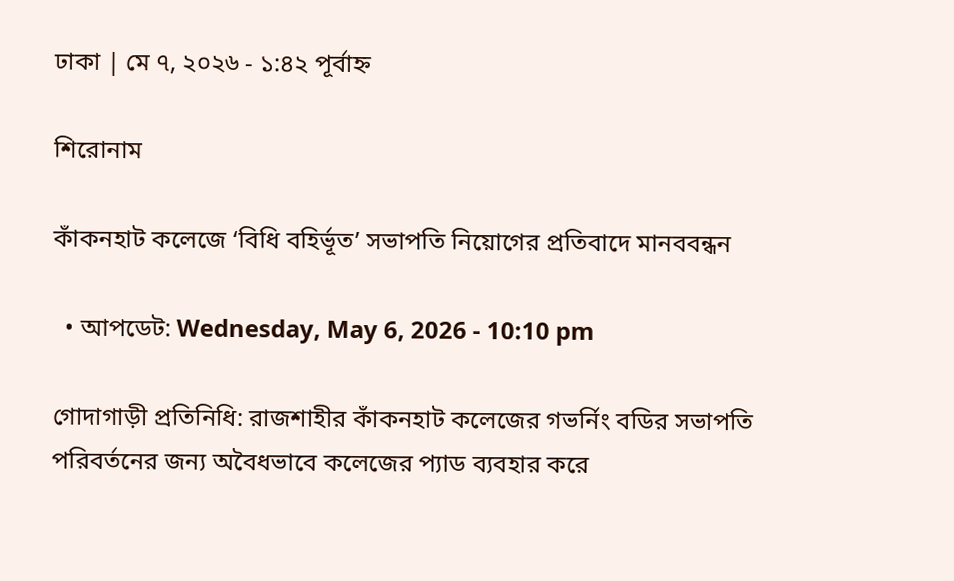ঢাকা | মে ৭, ২০২৬ - ১:৪২ পূর্বাহ্ন

শিরোনাম

কাঁকনহাট কলেজে ‘বিধি বহির্ভূত’ সভাপতি নিয়োগের প্রতিবাদে মানববন্ধন

  • আপডেট: Wednesday, May 6, 2026 - 10:10 pm

গোদাগাড়ী প্রতিনিধি: রাজশাহীর কাঁকনহাট কলেজের গভর্নিং বডির সভাপতি পরিবর্তনের জন্য অবৈধভাবে কলেজের প্যাড ব্যবহার করে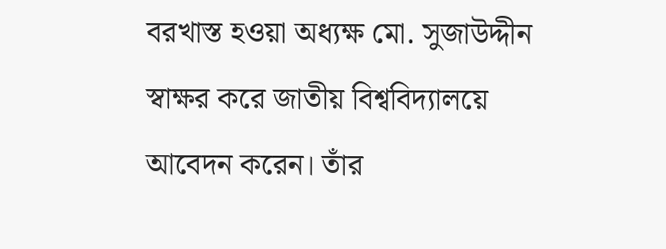বরখাস্ত হওয়া অধ্যক্ষ মো. সুজাউদ্দীন স্বাক্ষর করে জাতীয় বিশ্ববিদ্যালয়ে আবেদন করেন। তাঁর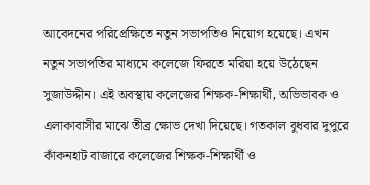আবেদনের পরিপ্রেক্ষিতে নতুন সভাপতিও নিয়োগ হয়েছে। এখন নতুন সভাপতির মাধ্যমে কলেজে ফিরতে মরিয়া হয়ে উঠেছেন সুজাউদ্দীন। এই অবস্থায় কলেজের শিক্ষক-শিক্ষার্থী, অভিভাবক ও এলাকাবাসীর মাঝে তীব্র ক্ষোভ দেখা দিয়েছে। গতকাল বুধবার দুপুরে কাঁকনহাট বাজারে কলেজের শিক্ষক-শিক্ষার্থী ও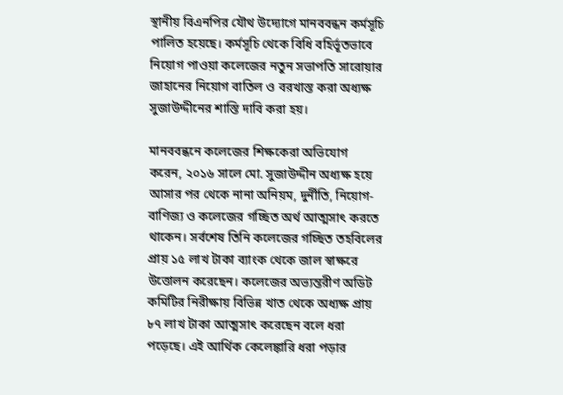স্থানীয় বিএনপির যৌথ উদ্যোগে মানববন্ধন কর্মসূচি পালিত হয়েছে। কর্মসূচি থেকে বিধি বহির্ভূতভাবে নিয়োগ পাওয়া কলেজের নতুন সভাপতি সারোয়ার জাহানের নিয়োগ বাতিল ও বরখাস্ত করা অধ্যক্ষ সুজাউদ্দীনের শাস্তি দাবি করা হয়।

মানববন্ধনে কলেজের শিক্ষকেরা অভিযোগ করেন, ২০১৬ সালে মো. সুজাউদ্দীন অধ্যক্ষ হয়ে আসার পর থেকে নানা অনিয়ম, দুর্নীতি, নিয়োগ-বাণিজ্য ও কলেজের গচ্ছিত অর্থ আত্মসাৎ করতে থাকেন। সর্বশেষ তিনি কলেজের গচ্ছিত তহবিলের প্রায় ১৫ লাখ টাকা ব্যাংক থেকে জাল স্বাক্ষরে উত্তোলন করেছেন। কলেজের অভ্যন্তরীণ অডিট কমিটির নিরীক্ষায় বিভিন্ন খাত থেকে অধ্যক্ষ প্রায় ৮৭ লাখ টাকা আত্মসাৎ করেছেন বলে ধরা পড়েছে। এই আর্থিক কেলেঙ্কারি ধরা পড়ার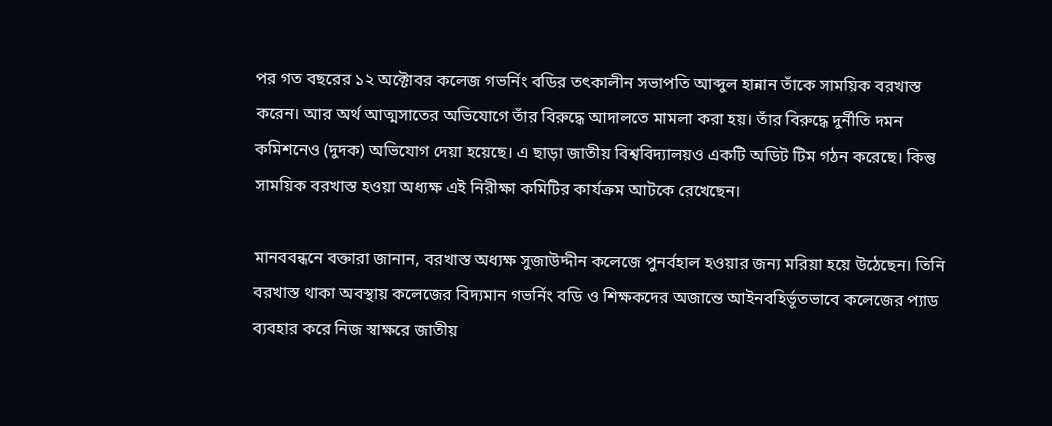পর গত বছরের ১২ অক্টোবর কলেজ গভর্নিং বডির তৎকালীন সভাপতি আব্দুল হান্নান তাঁকে সাময়িক বরখাস্ত করেন। আর অর্থ আত্মসাতের অভিযোগে তাঁর বিরুদ্ধে আদালতে মামলা করা হয়। তাঁর বিরুদ্ধে দুর্নীতি দমন কমিশনেও (দুদক) অভিযোগ দেয়া হয়েছে। এ ছাড়া জাতীয় বিশ্ববিদ্যালয়ও একটি অডিট টিম গঠন করেছে। কিন্তু সাময়িক বরখাস্ত হওয়া অধ্যক্ষ এই নিরীক্ষা কমিটির কার্যক্রম আটকে রেখেছেন।

মানববন্ধনে বক্তারা জানান, বরখাস্ত অধ্যক্ষ সুজাউদ্দীন কলেজে পুনর্বহাল হওয়ার জন্য মরিয়া হয়ে উঠেছেন। তিনি বরখাস্ত থাকা অবস্থায় কলেজের বিদ্যমান গভর্নিং বডি ও শিক্ষকদের অজান্তে আইনবহির্ভূতভাবে কলেজের প্যাড ব্যবহার করে নিজ স্বাক্ষরে জাতীয়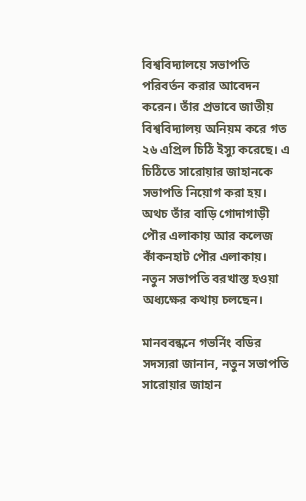বিশ্ববিদ্যালয়ে সভাপতি পরিবর্তন করার আবেদন করেন। তাঁর প্রভাবে জাতীয় বিশ্ববিদ্যালয় অনিয়ম করে গত ২৬ এপ্রিল চিঠি ইস্যু করেছে। এ চিঠিতে সারোয়ার জাহানকে সভাপতি নিয়োগ করা হয়। অথচ তাঁর বাড়ি গোদাগাড়ী পৌর এলাকায় আর কলেজ কাঁকনহাট পৌর এলাকায়। নতুন সভাপতি বরখাস্ত হওয়া অধ্যক্ষের কথায় চলছেন।

মানববন্ধনে গভর্নিং বডির সদস্যরা জানান, নতুন সভাপতি সারোয়ার জাহান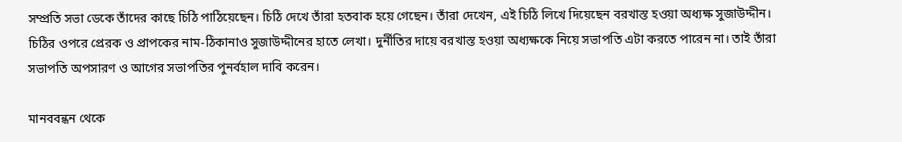সম্প্রতি সভা ডেকে তাঁদের কাছে চিঠি পাঠিয়েছেন। চিঠি দেখে তাঁরা হতবাক হয়ে গেছেন। তাঁরা দেখেন, এই চিঠি লিখে দিয়েছেন বরখাস্ত হওয়া অধ্যক্ষ সুজাউদ্দীন। চিঠির ওপরে প্রেরক ও প্রাপকের নাম-ঠিকানাও সুজাউদ্দীনের হাতে লেখা। দুর্নীতির দায়ে বরখাস্ত হওয়া অধ্যক্ষকে নিয়ে সভাপতি এটা করতে পারেন না। তাই তাঁরা সভাপতি অপসারণ ও আগের সভাপতির পুনর্বহাল দাবি করেন।

মানববন্ধন থেকে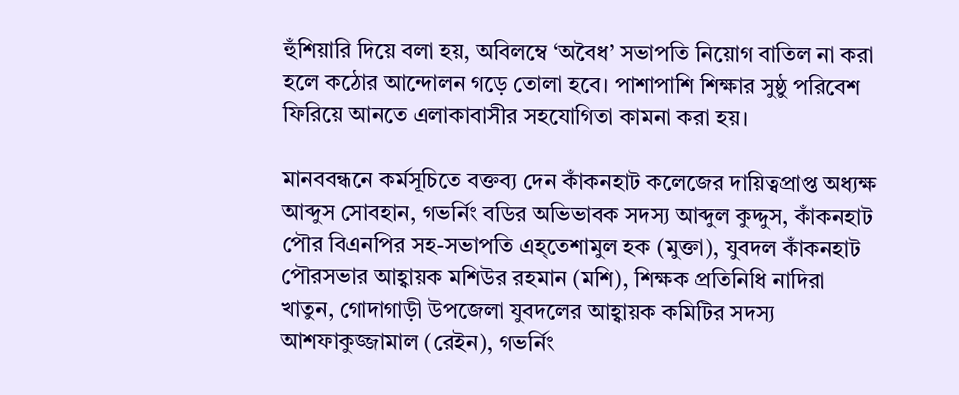হুঁশিয়ারি দিয়ে বলা হয়, অবিলম্বে ‘অবৈধ’ সভাপতি নিয়োগ বাতিল না করা হলে কঠোর আন্দোলন গড়ে তোলা হবে। পাশাপাশি শিক্ষার সুষ্ঠু পরিবেশ ফিরিয়ে আনতে এলাকাবাসীর সহযোগিতা কামনা করা হয়।

মানববন্ধনে কর্মসূচিতে বক্তব্য দেন কাঁকনহাট কলেজের দায়িত্বপ্রাপ্ত অধ্যক্ষ আব্দুস সোবহান, গভর্নিং বডির অভিভাবক সদস্য আব্দুল কুদ্দুস, কাঁকনহাট পৌর বিএনপির সহ-সভাপতি এহ্তেশামুল হক (মুক্তা), যুবদল কাঁকনহাট পৌরসভার আহ্বায়ক মশিউর রহমান (মশি), শিক্ষক প্রতিনিধি নাদিরা খাতুন, গোদাগাড়ী উপজেলা যুবদলের আহ্বায়ক কমিটির সদস্য আশফাকুজ্জামাল (রেইন), গভর্নিং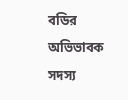বডির অভিভাবক সদস্য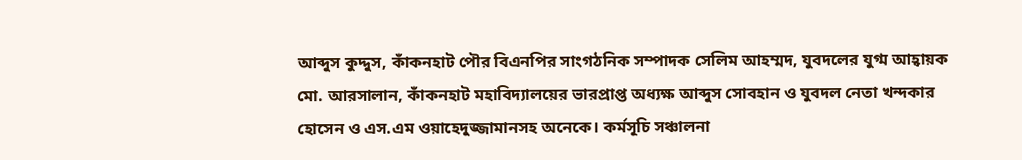আব্দুস কুদ্দুস, কাঁকনহাট পৌর বিএনপির সাংগঠনিক সম্পাদক সেলিম আহম্মদ, যুবদলের যুগ্ম আহ্বায়ক মো. আরসালান, কাঁকনহাট মহাবিদ্যালয়ের ভারপ্রাপ্ত অধ্যক্ষ আব্দুস সোবহান ও যুবদল নেতা খন্দকার হোসেন ও এস.এম ওয়াহেদুজ্জামানসহ অনেকে। কর্মসূচি সঞ্চালনা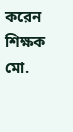করেন শিক্ষক মো.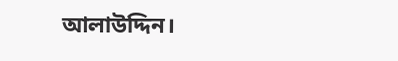আলাউদ্দিন।